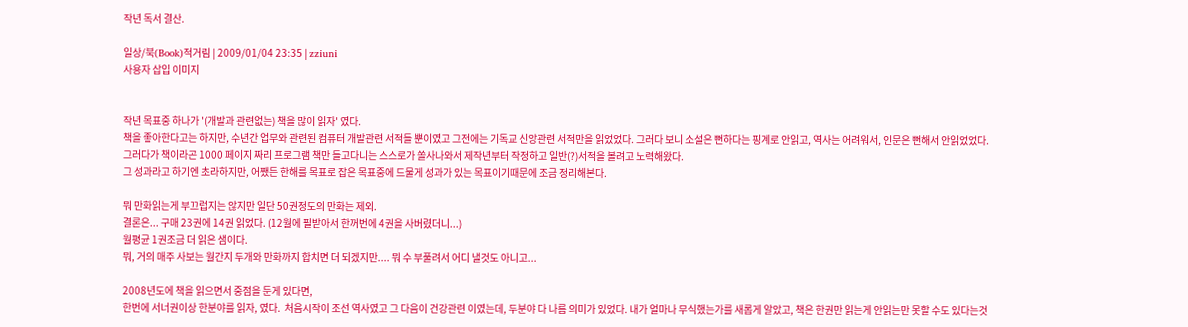작년 독서 결산.

일상/북(Book)적거림 | 2009/01/04 23:35 | zziuni
사용자 삽입 이미지


작년 목표중 하나가 '(개발과 관련없는) 책을 많이 읽자' 였다.
책을 좋아한다고는 하지만, 수년간 업무와 관련된 컴퓨터 개발관련 서적들 뿐이였고 그전에는 기독교 신앙관련 서적만을 읽었었다. 그러다 보니 소설은 뻔하다는 핑계로 안읽고, 역사는 어려워서, 인문은 뻔해서 안읽었었다.
그러다가 책이라곤 1000 페이지 짜리 프로그램 책만 들고다니는 스스로가 쏠사나와서 제작년부터 작정하고 일반(?)서적을 볼려고 노력해왔다.
그 성과라고 하기엔 초라하지만, 어쨌든 한해를 목표로 잡은 목표중에 드물게 성과가 있는 목표이기때문에 조금 정리해본다.

뭐 만화읽는게 부끄럽지는 않지만 일단 50권정도의 만화는 제외.
결론은... 구매 23권에 14권 읽었다. (12월에 필받아서 한꺼번에 4권을 사버렸더니...)
월평균 1권조금 더 읽은 샘이다.
뭐, 거의 매주 사보는 월간지 두개와 만화까지 합치면 더 되겠지만.... 뭐 수 부풀려서 어디 낼것도 아니고...

2008년도에 책을 읽으면서 중점을 둔게 있다면,
한번에 서너권이상 한분야를 읽자, 였다.  처음시작이 조선 역사였고 그 다음이 건강관련 이였는데, 두분야 다 나름 의미가 있었다. 내가 얼마나 무식했는가를 새롭게 알았고, 책은 한권만 읽는게 안읽는만 못할 수도 있다는것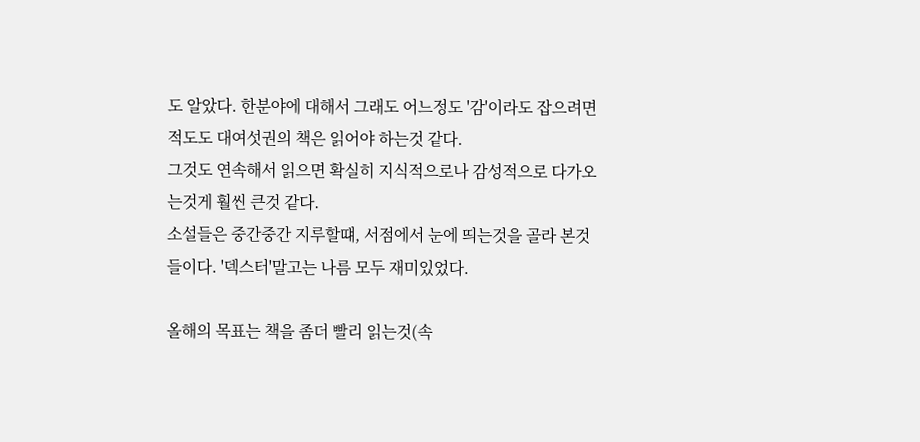도 알았다. 한분야에 대해서 그래도 어느정도 '감'이라도 잡으려면 적도도 대여섯권의 책은 읽어야 하는것 같다.
그것도 연속해서 읽으면 확실히 지식적으로나 감성적으로 다가오는것게 훨씬 큰것 같다.
소설들은 중간중간 지루할떄, 서점에서 눈에 띄는것을 골라 본것들이다. '덱스터'말고는 나름 모두 재미있었다.

올해의 목표는 책을 좀더 빨리 읽는것(속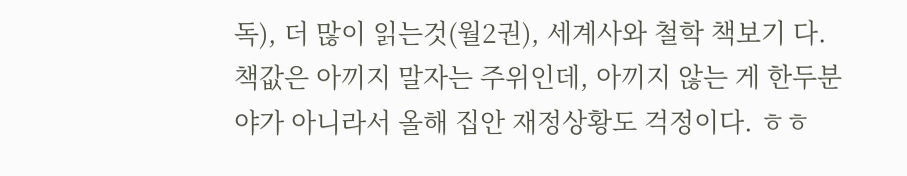독), 더 많이 읽는것(월2권), 세계사와 철학 책보기 다.
책값은 아끼지 말자는 주위인데, 아끼지 않는 게 한두분야가 아니라서 올해 집안 재정상황도 걱정이다. ㅎㅎ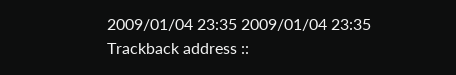2009/01/04 23:35 2009/01/04 23:35
Trackback address ::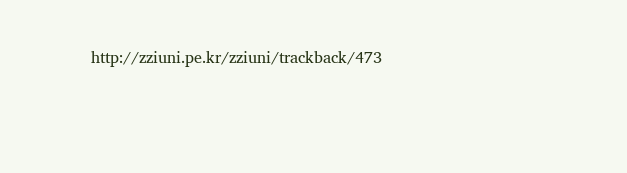http://zziuni.pe.kr/zziuni/trackback/473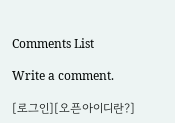Comments List

Write a comment.

[로그인][오픈아이디란?]